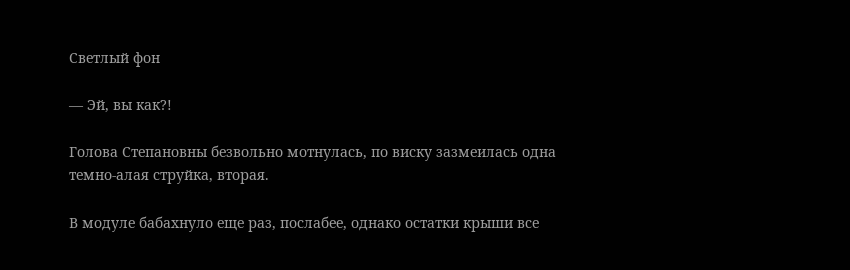Светлый фон

— Эй, вы как?!

Голова Степановны безвольно мотнулась, по виску зазмеилась одна темно-алая струйка, вторая.

В модуле бабахнуло еще раз, послабее, однако остатки крыши все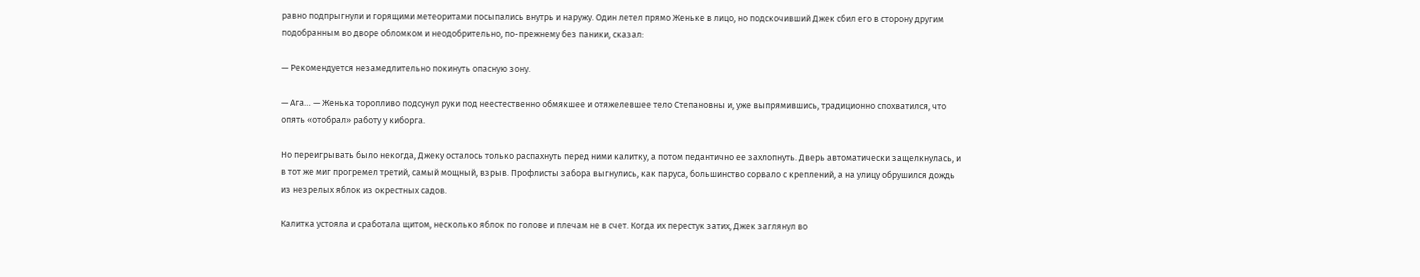равно подпрыгнули и горящими метеоритами посыпались внутрь и наружу. Один летел прямо Женьке в лицо, но подскочивший Джек сбил его в сторону другим подобранным во дворе обломком и неодобрительно, по-прежнему без паники, сказал:

— Рекомендуется незамедлительно покинуть опасную зону.

— Ага… — Женька торопливо подсунул руки под неестественно обмякшее и отяжелевшее тело Степановны и, уже выпрямившись, традиционно спохватился, что опять «отобрал» работу у киборга.

Но переигрывать было некогда, Джеку осталось только распахнуть перед ними калитку, а потом педантично ее захлопнуть. Дверь автоматически защелкнулась, и в тот же миг прогремел третий, самый мощный, взрыв. Профлисты забора выгнулись, как паруса, большинство сорвало с креплений, а на улицу обрушился дождь из незрелых яблок из окрестных садов.

Калитка устояла и сработала щитом, несколько яблок по голове и плечам не в счет. Когда их перестук затих, Джек заглянул во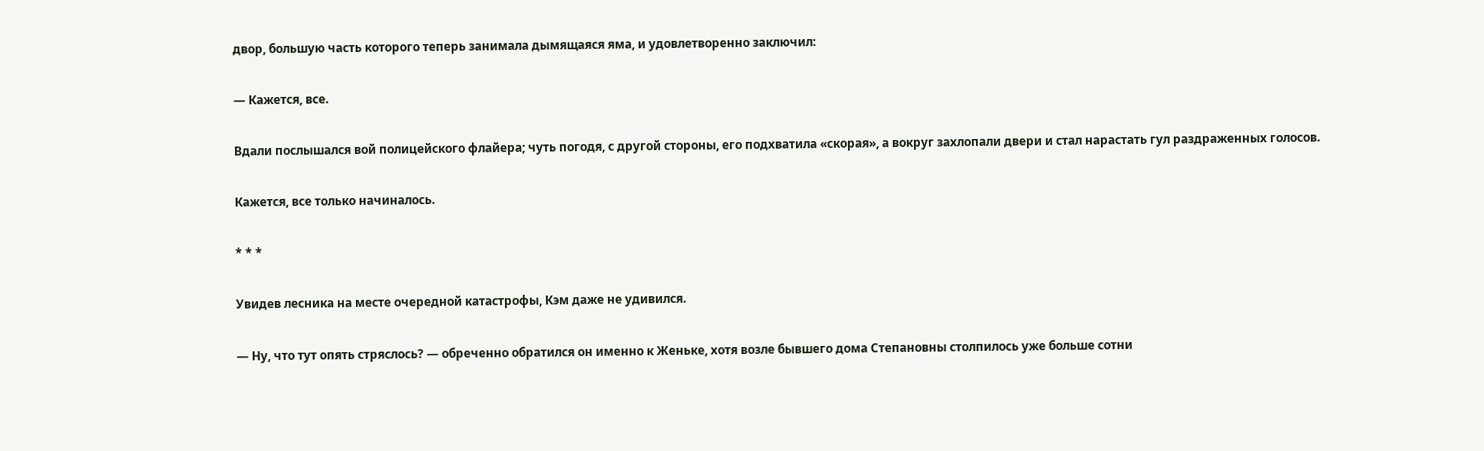двор, большую часть которого теперь занимала дымящаяся яма, и удовлетворенно заключил:

— Кажется, все.

Вдали послышался вой полицейского флайера; чуть погодя, с другой стороны, его подхватила «скорая», а вокруг захлопали двери и стал нарастать гул раздраженных голосов.

Кажется, все только начиналось.

* * *

Увидев лесника на месте очередной катастрофы, Кэм даже не удивился.

— Ну, что тут опять стряслось? — обреченно обратился он именно к Женьке, хотя возле бывшего дома Степановны столпилось уже больше сотни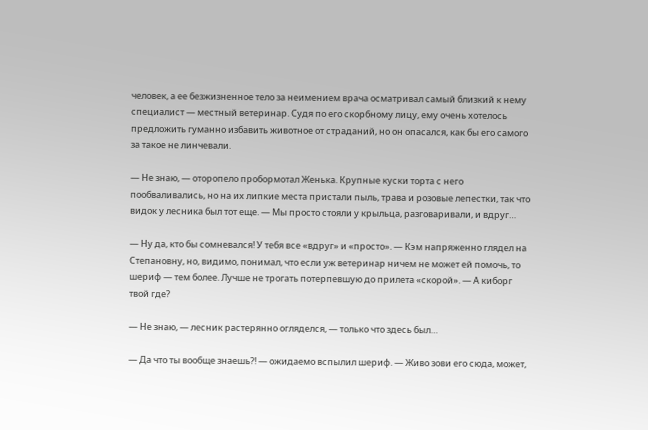человек, а ее безжизненное тело за неимением врача осматривал самый близкий к нему специалист — местный ветеринар. Судя по его скорбному лицу, ему очень хотелось предложить гуманно избавить животное от страданий, но он опасался, как бы его самого за такое не линчевали.

— Не знаю, — оторопело пробормотал Женька. Крупные куски торта с него пообваливались, но на их липкие места пристали пыль, трава и розовые лепестки, так что видок у лесника был тот еще. — Мы просто стояли у крыльца, разговаривали, и вдруг…

— Ну да, кто бы сомневался! У тебя все «вдруг» и «просто». — Кэм напряженно глядел на Степановну, но, видимо, понимал, что если уж ветеринар ничем не может ей помочь, то шериф — тем более. Лучше не трогать потерпевшую до прилета «скорой». — А киборг твой где?

— Не знаю, — лесник растерянно огляделся, — только что здесь был…

— Да что ты вообще знаешь?! — ожидаемо вспылил шериф. — Живо зови его сюда, может,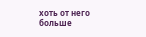хоть от него больше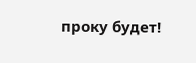проку будет!